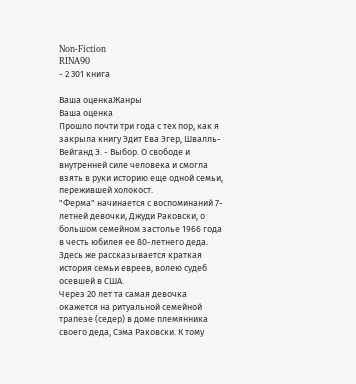Non-Fiction
RINA90
- 2 301 книга

Ваша оценкаЖанры
Ваша оценка
Прошло почти три года с тех пор, как я закрыла книгу Эдит Ева Эгер, Швалль-Вейганд Э. - Выбор. О свободе и внутренней силе человека и смогла взять в руки историю еще одной семьи, пережившей холокост.
"Ферма" начинается с воспоминаний 7-летней девочки, Джуди Раковски, о большом семейном застолье 1966 года в честь юбилея ее 80-летнего деда. Здесь же рассказывается краткая история семьи евреев, волею судеб осевшей в США.
Через 20 лет та самая девочка окажется на ритуальной семейной трапезе (седер) в доме племянника своего деда, Сэма Раковски. К тому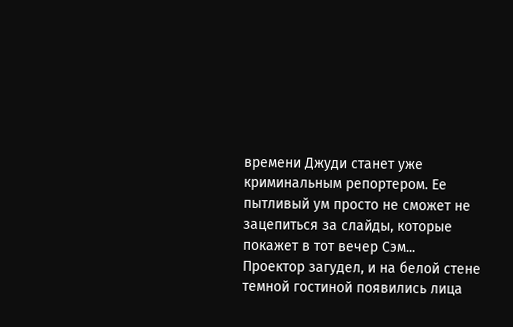времени Джуди станет уже криминальным репортером. Ее пытливый ум просто не сможет не зацепиться за слайды, которые покажет в тот вечер Сэм...
Проектор загудел, и на белой стене темной гостиной появились лица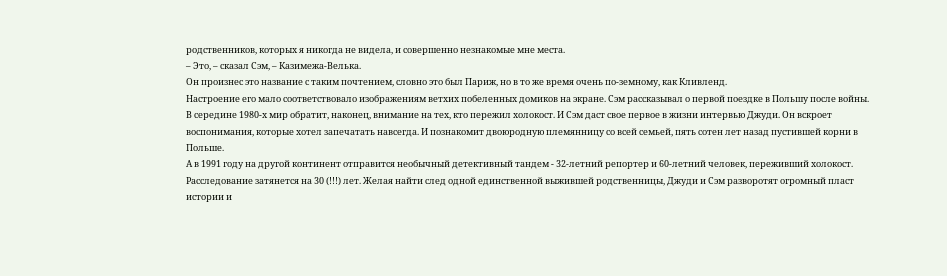родственников, которых я никогда не видела, и совершенно незнакомые мне места.
– Это, – сказал Сэм, – Казимежа-Велька.
Он произнес это название с таким почтением, словно это был Париж, но в то же время очень по-земному, как Кливленд.
Настроение его мало соответствовало изображениям ветхих побеленных домиков на экране. Сэм рассказывал о первой поездке в Польшу после войны.
В середине 1980-х мир обратит, наконец, внимание на тех, кто пережил холокост. И Сэм даст свое первое в жизни интервью Джуди. Он вскроет воспонимания, которые хотел запечатать навсегда. И познакомит двоюродную племянницу со всей семьей, пять сотен лет назад пустившей корни в Польше.
А в 1991 году на другой континент отправится необычный детективный тандем - 32-летний репортер и 60-летний человек, переживший холокост. Расследование затянется на 30 (!!!) лет. Желая найти след одной единственной выжившей родственницы, Джуди и Сэм разворотят огромный пласт истории и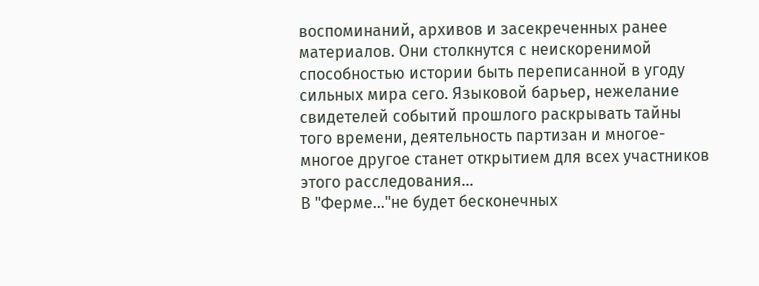воспоминаний, архивов и засекреченных ранее материалов. Они столкнутся с неискоренимой способностью истории быть переписанной в угоду сильных мира сего. Языковой барьер, нежелание свидетелей событий прошлого раскрывать тайны того времени, деятельность партизан и многое-многое другое станет открытием для всех участников этого расследования...
В "Ферме..."не будет бесконечных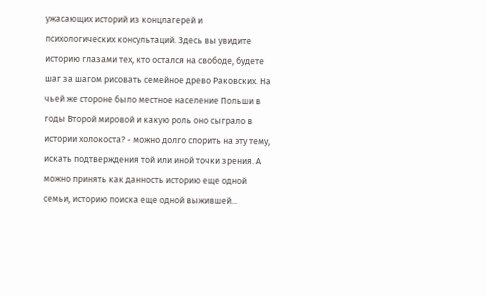ужасающих историй из концлагерей и психологических консультаций. Здесь вы увидите историю глазами тех, кто остался на свободе, будете шаг за шагом рисовать семейное древо Раковских. На чьей же стороне было местное население Польши в годы Второй мировой и какую роль оно сыграло в истории холокоста? - можно долго спорить на эту тему, искать подтверждения той или иной точки зрения. А можно принять как данность историю еще одной семьи, историю поиска еще одной выжившей...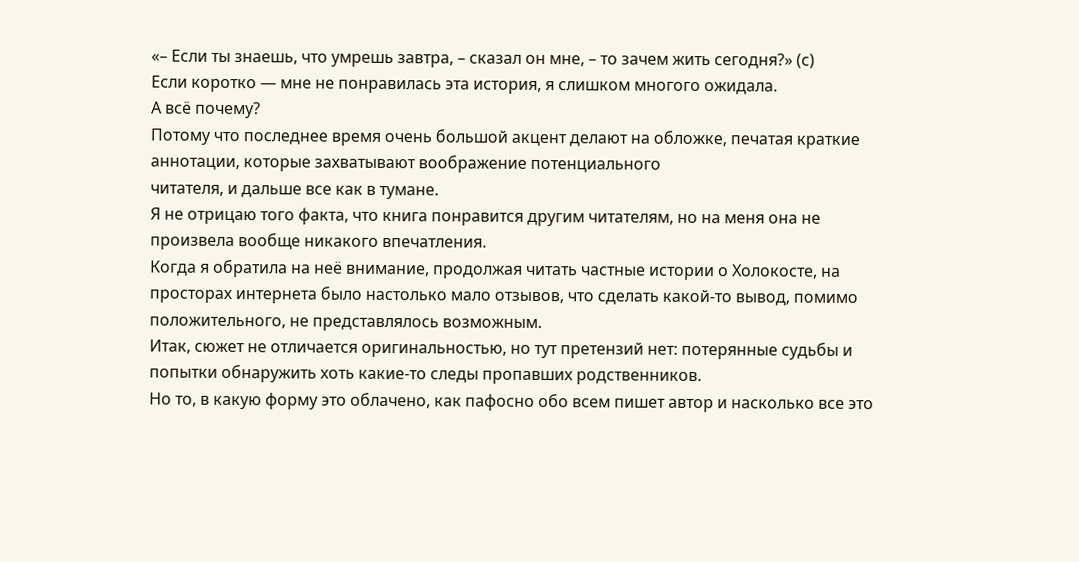«– Если ты знаешь, что умрешь завтра, – сказал он мне, – то зачем жить сегодня?» (с)
Если коротко — мне не понравилась эта история, я слишком многого ожидала.
А всё почему?
Потому что последнее время очень большой акцент делают на обложке, печатая краткие аннотации, которые захватывают воображение потенциального
читателя, и дальше все как в тумане.
Я не отрицаю того факта, что книга понравится другим читателям, но на меня она не произвела вообще никакого впечатления.
Когда я обратила на неё внимание, продолжая читать частные истории о Холокосте, на просторах интернета было настолько мало отзывов, что сделать какой-то вывод, помимо положительного, не представлялось возможным.
Итак, сюжет не отличается оригинальностью, но тут претензий нет: потерянные судьбы и попытки обнаружить хоть какие-то следы пропавших родственников.
Но то, в какую форму это облачено, как пафосно обо всем пишет автор и насколько все это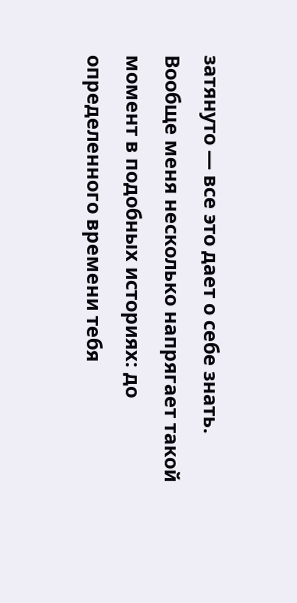затянуто — все это дает о себе знать.
Вообще меня несколько напрягает такой момент в подобных историях: до определенного времени тебя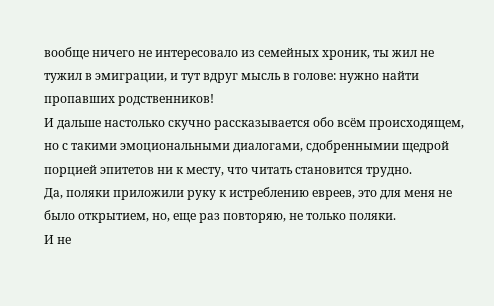вообще ничего не интересовало из семейных хроник, ты жил не тужил в эмиграции, и тут вдруг мысль в голове: нужно найти пропавших родственников!
И дальше настолько скучно рассказывается обо всём происходящем, но с такими эмоциональными диалогами, сдобреннымии щедрой порцией эпитетов ни к месту, что читать становится трудно.
Да, поляки приложили руку к истреблению евреев, это для меня не было открытием, но, еще раз повторяю, не только поляки.
И не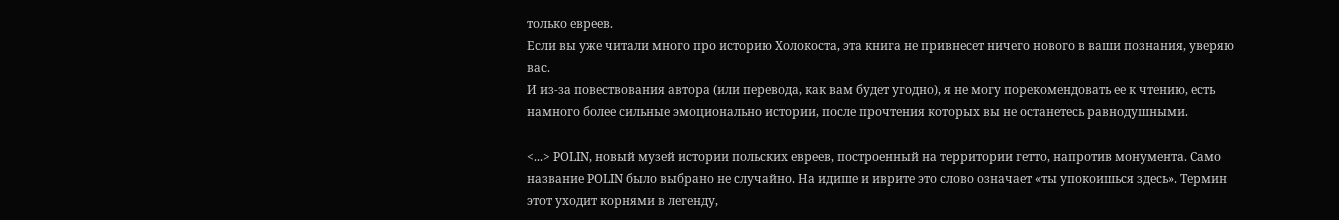только евреев.
Если вы уже читали много про историю Холокоста, эта книга не привнесет ничего нового в ваши познания, уверяю вас.
И из-за повествования автора (или перевода, как вам будет угодно), я не могу порекомендовать ее к чтению, есть намного более сильные эмоционально истории, после прочтения которых вы не останетесь равнодушными.

<...> POLIN, новый музей истории польских евреев, построенный на территории гетто, напротив монумента. Само название POLIN было выбрано не случайно. На идише и иврите это слово означает «ты упокоишься здесь». Термин этот уходит корнями в легенду,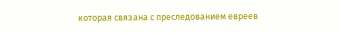которая связана с преследованием евреев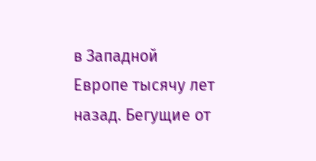в Западной Европе тысячу лет назад. Бегущие от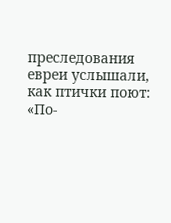преследования евреи услышали, как птички поют: «По-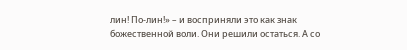лин! По-лин!» – и восприняли это как знак божественной воли. Они решили остаться. А со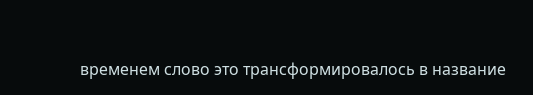временем слово это трансформировалось в название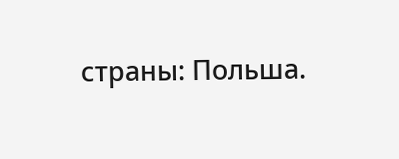страны: Польша.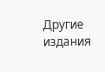Другие издания